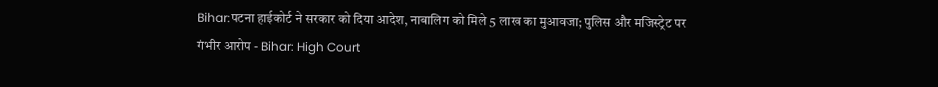Bihar:पटना हाईकोर्ट ने सरकार को दिया आदेश, नाबालिग को मिले 5 लाख का मुआवजा; पुलिस और मजिस्ट्रेट पर गंभीर आरोप - Bihar: High Court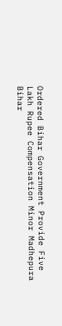Ordered Bihar Government Provide Five Lakh Rupee Compensation Minor Madhepura Bihar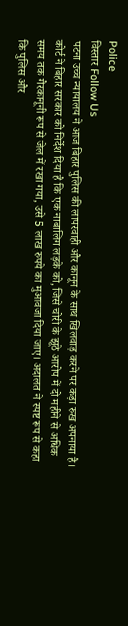Police
विस्तार Follow Us
पटना उच्च न्यायालय ने आज बिहार पुलिस की लापरवाही और कानून के साथ खिलवाड़ करने पर कड़ा रुख अपनाया है। कोर्ट ने बिहार सरकार को निर्देश दिया है कि एक नाबालिग लड़के को, जिसे चोरी के झूठे आरोप में दो महीने से अधिक समय तक गैरकानूनी रूप से जेल में रखा गया, उसे 5 लाख रुपये का मुआवजा दिया जाए। अदालत ने स्पष्ट रूप से कहा कि पुलिस और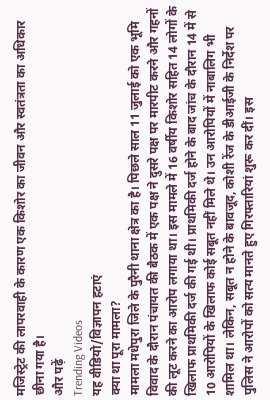मजिस्ट्रेट की लापरवाही के कारण एक किशोर का जीवन और स्वतंत्रता का अधिकार छीना गया है।
और पढ़ें
Trending Videos
यह वीडियो/विज्ञापन हटाएं
क्या था पूरा मामला?
मामला मधेपुरा जिले के पुरैनी थाना क्षेत्र का है। पिछले साल 11 जुलाई को एक भूमि विवाद के दौरान पंचायत की बैठक में एक पक्ष ने दुसरे पक्ष पर मारपीट करने और गहनों की लूट करने का आरोप लगाया था। इस मामले में 16 वर्षीय किशोर सहित 14 लोगों के खिलाफ प्राथमिकी दर्ज की गई थी। प्राथमिकी दर्ज होने के बाद जांच के दौरान 14 में से 10 आरोपियों के खिलाफ कोई सबूत नहीं मिले थे। उन आरोपियों में नाबालिग भी शामिल था। लेकिन, सबूत न होने के बावजूद, कोशी रेंज के डीआईजी के निर्देश पर पुलिस ने आरोपों को सत्य मानते हुए गिरफ्तारियां शुरू कर दीं। इस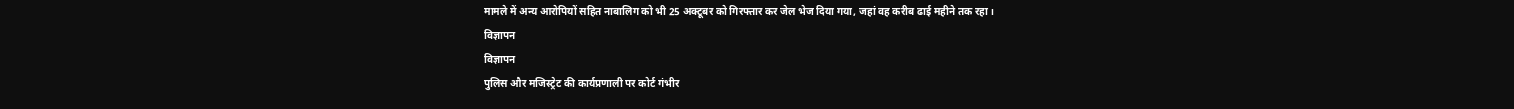मामले में अन्य आरोपियों सहित नाबालिग को भी 25 अक्टूबर को गिरफ्तार कर जेल भेज दिया गया, जहां वह करीब ढाई महीने तक रहा।
विज्ञापन
विज्ञापन
पुलिस और मजिस्ट्रेट की कार्यप्रणाली पर कोर्ट गंभीर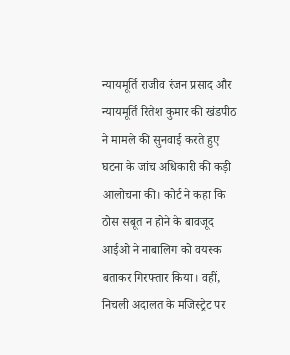न्यायमूर्ति राजीव रंजन प्रसाद और न्यायमूर्ति रितेश कुमार की खंडपीठ ने मामले की सुनवाई करते हुए घटना के जांच अधिकारी की कड़ी आलोचना की। कोर्ट ने कहा कि ठोस सबूत न होने के बावजूद आईओ ने नाबालिग को वयस्क बताकर गिरफ्तार किया। वहीं, निचली अदालत के मजिस्ट्रेट पर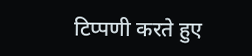टिप्पणी करते हुए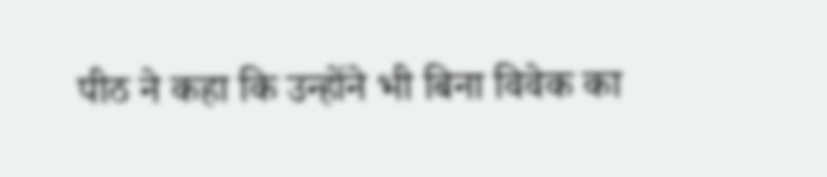पीठ ने कहा कि उन्होंने भी बिना विवेक का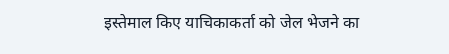इस्तेमाल किए याचिकाकर्ता को जेल भेजने का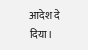आदेश दे दिया।